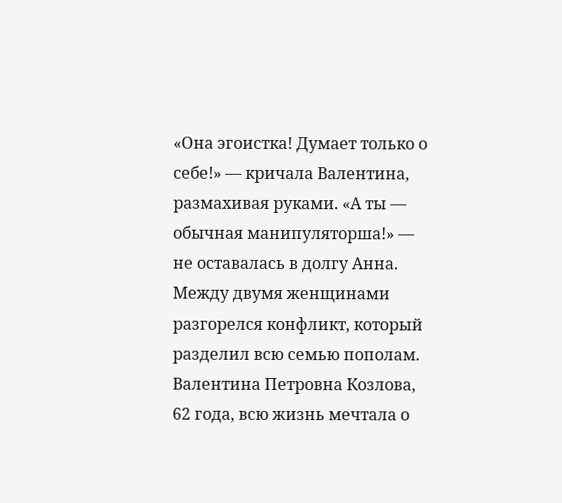«Она эгоистка! Думает только о себе!» — кричала Валентина, размахивая руками. «А ты — обычная манипуляторша!» — не оставалась в долгу Анна. Между двумя женщинами разгорелся конфликт, который разделил всю семью пополам.
Валентина Петровна Козлова, 62 года, всю жизнь мечтала о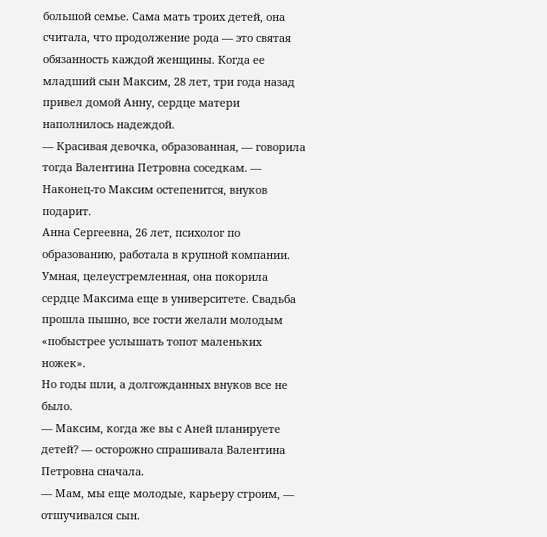большой семье. Сама мать троих детей, она считала, что продолжение рода — это святая обязанность каждой женщины. Когда ее младший сын Максим, 28 лет, три года назад привел домой Анну, сердце матери наполнилось надеждой.
— Красивая девочка, образованная, — говорила тогда Валентина Петровна соседкам. — Наконец-то Максим остепенится, внуков подарит.
Анна Сергеевна, 26 лет, психолог по образованию, работала в крупной компании. Умная, целеустремленная, она покорила сердце Максима еще в университете. Свадьба прошла пышно, все гости желали молодым «побыстрее услышать топот маленьких ножек».
Но годы шли, а долгожданных внуков все не было.
— Максим, когда же вы с Аней планируете детей? — осторожно спрашивала Валентина Петровна сначала.
— Мам, мы еще молодые, карьеру строим, — отшучивался сын.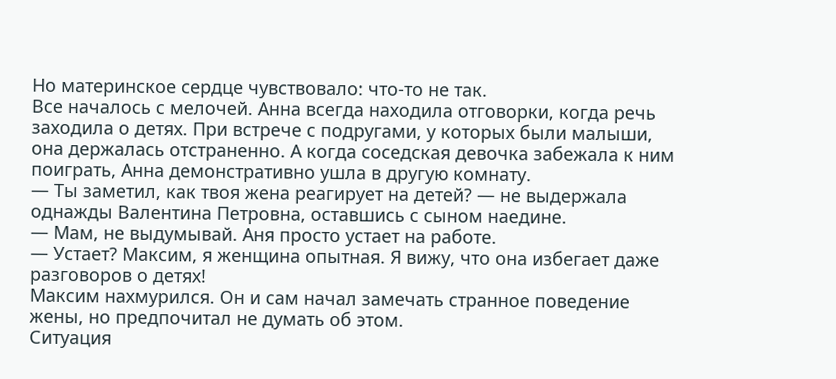Но материнское сердце чувствовало: что-то не так.
Все началось с мелочей. Анна всегда находила отговорки, когда речь заходила о детях. При встрече с подругами, у которых были малыши, она держалась отстраненно. А когда соседская девочка забежала к ним поиграть, Анна демонстративно ушла в другую комнату.
— Ты заметил, как твоя жена реагирует на детей? — не выдержала однажды Валентина Петровна, оставшись с сыном наедине.
— Мам, не выдумывай. Аня просто устает на работе.
— Устает? Максим, я женщина опытная. Я вижу, что она избегает даже разговоров о детях!
Максим нахмурился. Он и сам начал замечать странное поведение жены, но предпочитал не думать об этом.
Ситуация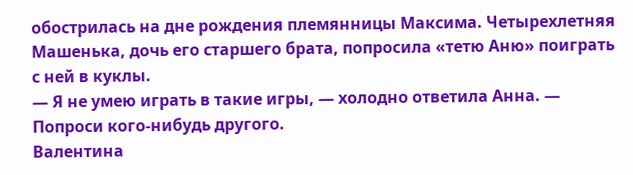обострилась на дне рождения племянницы Максима. Четырехлетняя Машенька, дочь его старшего брата, попросила «тетю Аню» поиграть с ней в куклы.
— Я не умею играть в такие игры, — холодно ответила Анна. — Попроси кого-нибудь другого.
Валентина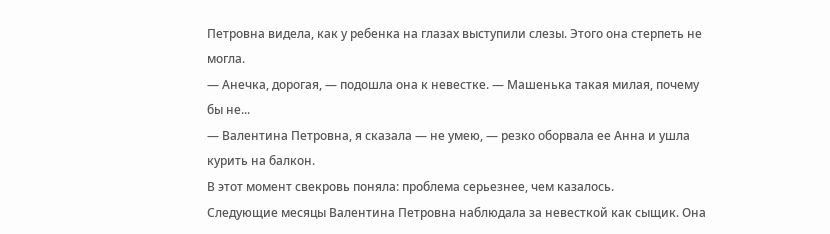Петровна видела, как у ребенка на глазах выступили слезы. Этого она стерпеть не могла.
— Анечка, дорогая, — подошла она к невестке. — Машенька такая милая, почему бы не...
— Валентина Петровна, я сказала — не умею, — резко оборвала ее Анна и ушла курить на балкон.
В этот момент свекровь поняла: проблема серьезнее, чем казалось.
Следующие месяцы Валентина Петровна наблюдала за невесткой как сыщик. Она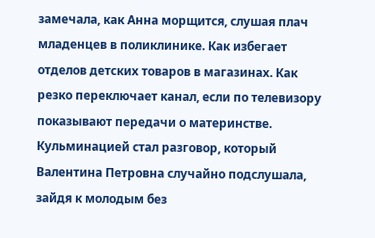замечала, как Анна морщится, слушая плач младенцев в поликлинике. Как избегает отделов детских товаров в магазинах. Как резко переключает канал, если по телевизору показывают передачи о материнстве.
Кульминацией стал разговор, который Валентина Петровна случайно подслушала, зайдя к молодым без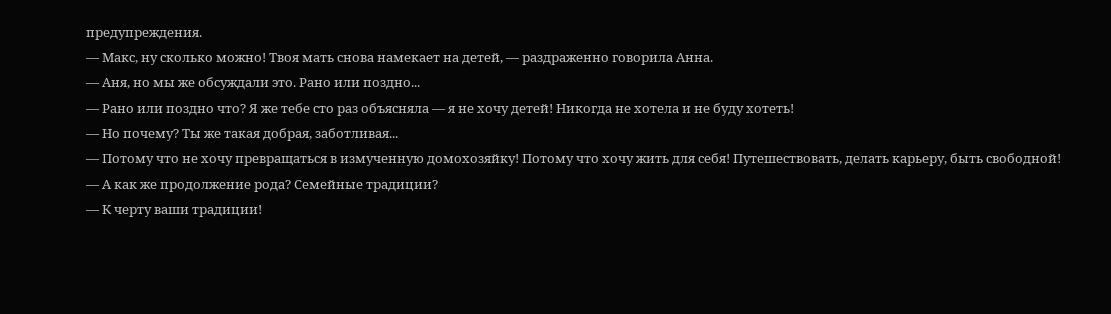предупреждения.
— Макс, ну сколько можно! Твоя мать снова намекает на детей, — раздраженно говорила Анна.
— Аня, но мы же обсуждали это. Рано или поздно...
— Рано или поздно что? Я же тебе сто раз объясняла — я не хочу детей! Никогда не хотела и не буду хотеть!
— Но почему? Ты же такая добрая, заботливая...
— Потому что не хочу превращаться в измученную домохозяйку! Потому что хочу жить для себя! Путешествовать, делать карьеру, быть свободной!
— А как же продолжение рода? Семейные традиции?
— К черту ваши традиции!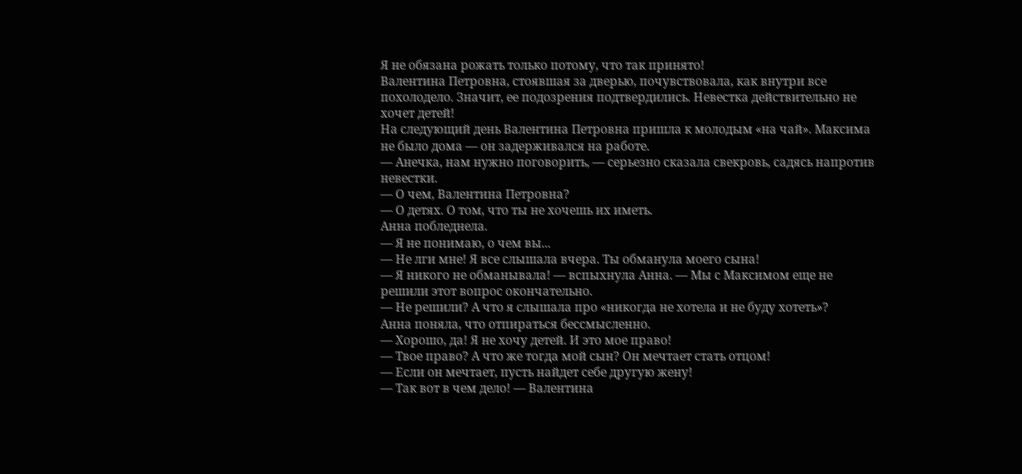Я не обязана рожать только потому, что так принято!
Валентина Петровна, стоявшая за дверью, почувствовала, как внутри все похолодело. Значит, ее подозрения подтвердились. Невестка действительно не хочет детей!
На следующий день Валентина Петровна пришла к молодым «на чай». Максима не было дома — он задерживался на работе.
— Анечка, нам нужно поговорить, — серьезно сказала свекровь, садясь напротив невестки.
— О чем, Валентина Петровна?
— О детях. О том, что ты не хочешь их иметь.
Анна побледнела.
— Я не понимаю, о чем вы...
— Не лги мне! Я все слышала вчера. Ты обманула моего сына!
— Я никого не обманывала! — вспыхнула Анна. — Мы с Максимом еще не решили этот вопрос окончательно.
— Не решили? А что я слышала про «никогда не хотела и не буду хотеть»?
Анна поняла, что отпираться бессмысленно.
— Хорошо, да! Я не хочу детей. И это мое право!
— Твое право? А что же тогда мой сын? Он мечтает стать отцом!
— Если он мечтает, пусть найдет себе другую жену!
— Так вот в чем дело! — Валентина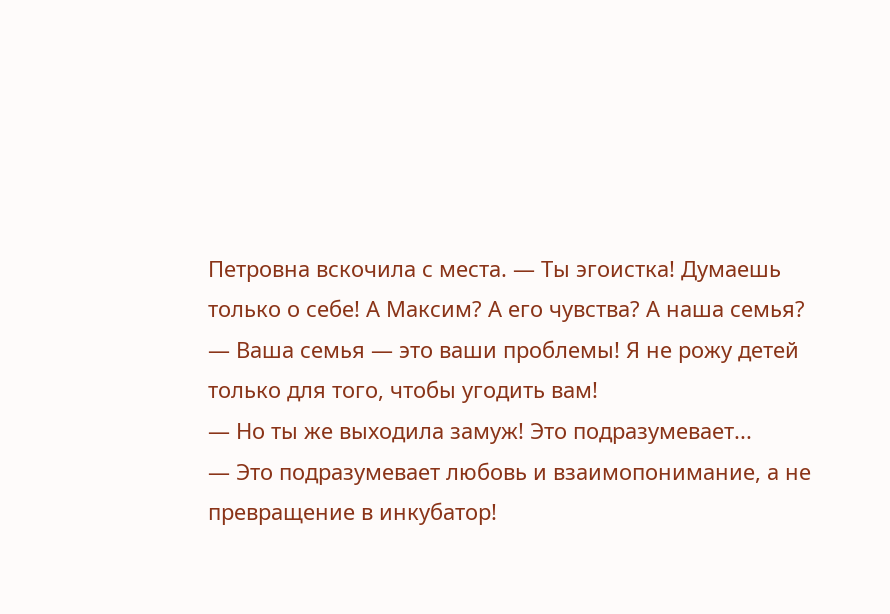Петровна вскочила с места. — Ты эгоистка! Думаешь только о себе! А Максим? А его чувства? А наша семья?
— Ваша семья — это ваши проблемы! Я не рожу детей только для того, чтобы угодить вам!
— Но ты же выходила замуж! Это подразумевает...
— Это подразумевает любовь и взаимопонимание, а не превращение в инкубатор!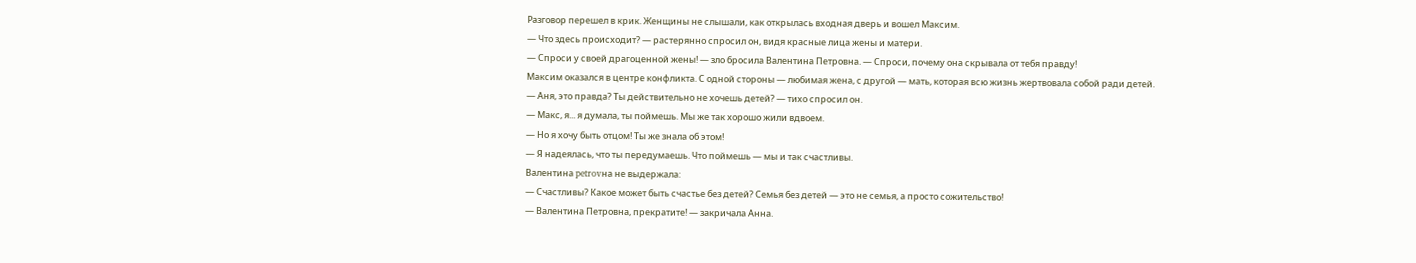Разговор перешел в крик. Женщины не слышали, как открылась входная дверь и вошел Максим.
— Что здесь происходит? — растерянно спросил он, видя красные лица жены и матери.
— Спроси у своей драгоценной жены! — зло бросила Валентина Петровна. — Спроси, почему она скрывала от тебя правду!
Максим оказался в центре конфликта. С одной стороны — любимая жена, с другой — мать, которая всю жизнь жертвовала собой ради детей.
— Аня, это правда? Ты действительно не хочешь детей? — тихо спросил он.
— Макс, я... я думала, ты поймешь. Мы же так хорошо жили вдвоем.
— Но я хочу быть отцом! Ты же знала об этом!
— Я надеялась, что ты передумаешь. Что поймешь — мы и так счастливы.
Валентина petrovна не выдержала:
— Счастливы? Какое может быть счастье без детей? Семья без детей — это не семья, а просто сожительство!
— Валентина Петровна, прекратите! — закричала Анна.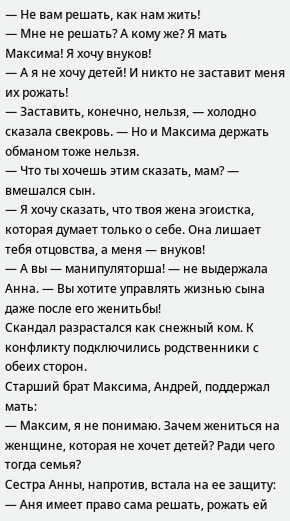— Не вам решать, как нам жить!
— Мне не решать? А кому же? Я мать Максима! Я хочу внуков!
— А я не хочу детей! И никто не заставит меня их рожать!
— Заставить, конечно, нельзя, — холодно сказала свекровь. — Но и Максима держать обманом тоже нельзя.
— Что ты хочешь этим сказать, мам? — вмешался сын.
— Я хочу сказать, что твоя жена эгоистка, которая думает только о себе. Она лишает тебя отцовства, а меня — внуков!
— А вы — манипуляторша! — не выдержала Анна. — Вы хотите управлять жизнью сына даже после его женитьбы!
Скандал разрастался как снежный ком. К конфликту подключились родственники с обеих сторон.
Старший брат Максима, Андрей, поддержал мать:
— Максим, я не понимаю. Зачем жениться на женщине, которая не хочет детей? Ради чего тогда семья?
Сестра Анны, напротив, встала на ее защиту:
— Аня имеет право сама решать, рожать ей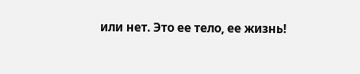или нет. Это ее тело, ее жизнь!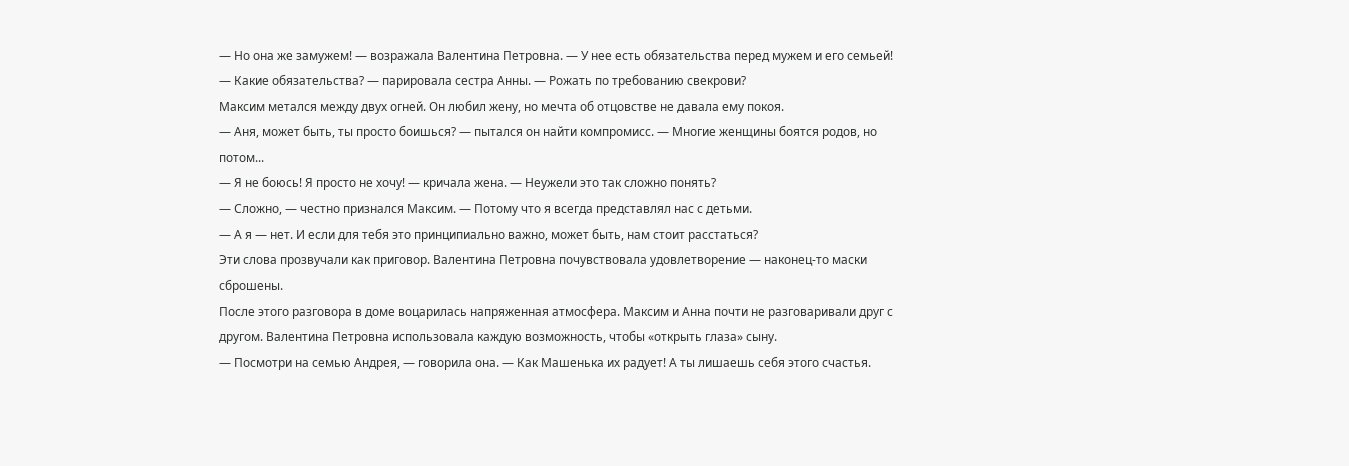— Но она же замужем! — возражала Валентина Петровна. — У нее есть обязательства перед мужем и его семьей!
— Какие обязательства? — парировала сестра Анны. — Рожать по требованию свекрови?
Максим метался между двух огней. Он любил жену, но мечта об отцовстве не давала ему покоя.
— Аня, может быть, ты просто боишься? — пытался он найти компромисс. — Многие женщины боятся родов, но потом...
— Я не боюсь! Я просто не хочу! — кричала жена. — Неужели это так сложно понять?
— Сложно, — честно признался Максим. — Потому что я всегда представлял нас с детьми.
— А я — нет. И если для тебя это принципиально важно, может быть, нам стоит расстаться?
Эти слова прозвучали как приговор. Валентина Петровна почувствовала удовлетворение — наконец-то маски сброшены.
После этого разговора в доме воцарилась напряженная атмосфера. Максим и Анна почти не разговаривали друг с другом. Валентина Петровна использовала каждую возможность, чтобы «открыть глаза» сыну.
— Посмотри на семью Андрея, — говорила она. — Как Машенька их радует! А ты лишаешь себя этого счастья.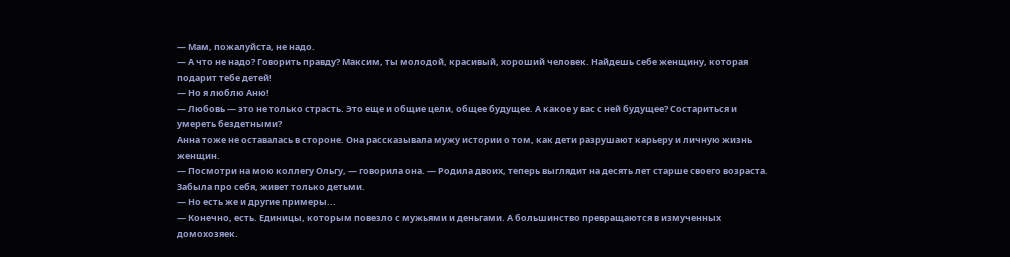— Мам, пожалуйста, не надо.
— А что не надо? Говорить правду? Максим, ты молодой, красивый, хороший человек. Найдешь себе женщину, которая подарит тебе детей!
— Но я люблю Аню!
— Любовь — это не только страсть. Это еще и общие цели, общее будущее. А какое у вас с ней будущее? Состариться и умереть бездетными?
Анна тоже не оставалась в стороне. Она рассказывала мужу истории о том, как дети разрушают карьеру и личную жизнь женщин.
— Посмотри на мою коллегу Ольгу, — говорила она. — Родила двоих, теперь выглядит на десять лет старше своего возраста. Забыла про себя, живет только детьми.
— Но есть же и другие примеры...
— Конечно, есть. Единицы, которым повезло с мужьями и деньгами. А большинство превращаются в измученных домохозяек.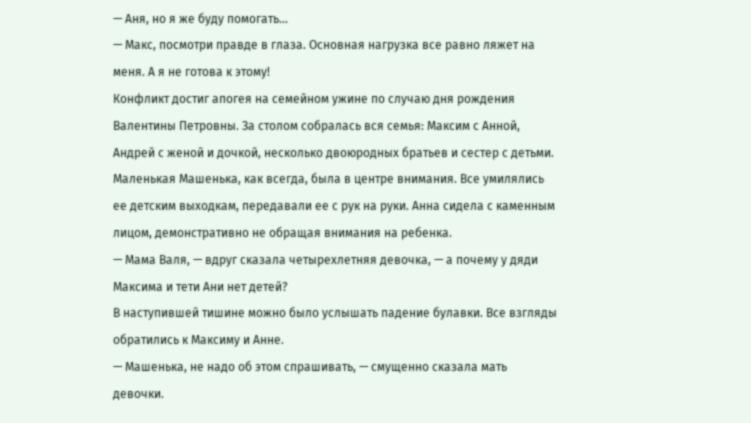— Аня, но я же буду помогать...
— Макс, посмотри правде в глаза. Основная нагрузка все равно ляжет на меня. А я не готова к этому!
Конфликт достиг апогея на семейном ужине по случаю дня рождения Валентины Петровны. За столом собралась вся семья: Максим с Анной, Андрей с женой и дочкой, несколько двоюродных братьев и сестер с детьми.
Маленькая Машенька, как всегда, была в центре внимания. Все умилялись ее детским выходкам, передавали ее с рук на руки. Анна сидела с каменным лицом, демонстративно не обращая внимания на ребенка.
— Мама Валя, — вдруг сказала четырехлетняя девочка, — а почему у дяди Максима и тети Ани нет детей?
В наступившей тишине можно было услышать падение булавки. Все взгляды обратились к Максиму и Анне.
— Машенька, не надо об этом спрашивать, — смущенно сказала мать девочки.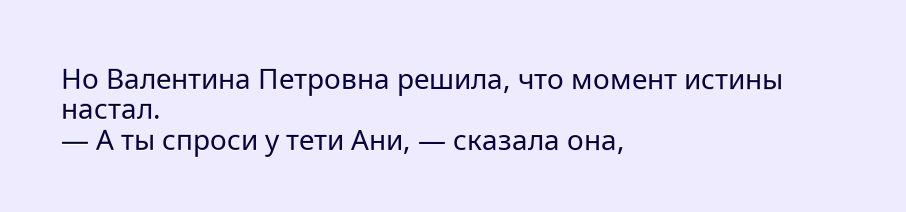Но Валентина Петровна решила, что момент истины настал.
— А ты спроси у тети Ани, — сказала она,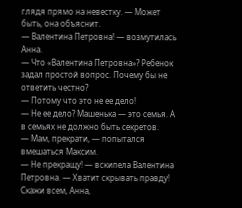глядя прямо на невестку. — Может быть, она объяснит.
— Валентина Петровна! — возмутилась Анна.
— Что «Валентина Петровна»? Ребенок задал простой вопрос. Почему бы не ответить честно?
— Потому что это не ее дело!
— Не ее дело? Машенька — это семья. А в семьях не должно быть секретов.
— Мам, прекрати, — попытался вмешаться Максим.
— Не прекращу! — вскипела Валентина Петровна. — Хватит скрывать правду! Скажи всем, Анна,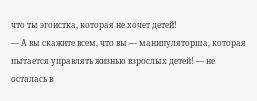что ты эгоистка, которая не хочет детей!
— А вы скажите всем, что вы — манипуляторша, которая пытается управлять жизнью взрослых детей! — не осталась в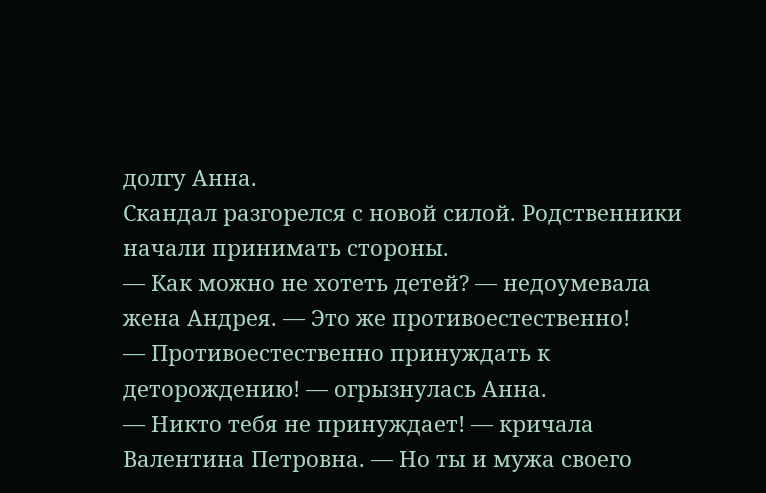долгу Анна.
Скандал разгорелся с новой силой. Родственники начали принимать стороны.
— Как можно не хотеть детей? — недоумевала жена Андрея. — Это же противоестественно!
— Противоестественно принуждать к деторождению! — огрызнулась Анна.
— Никто тебя не принуждает! — кричала Валентина Петровна. — Но ты и мужа своего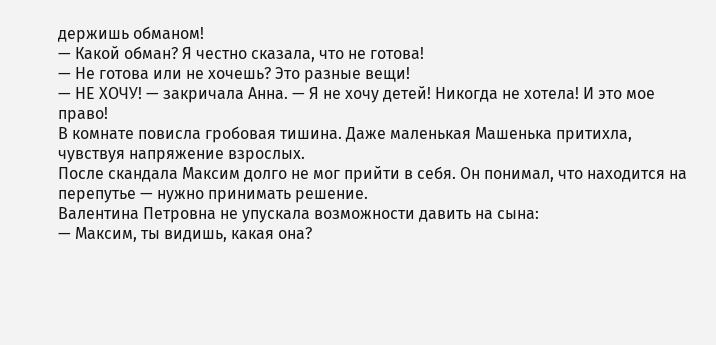держишь обманом!
— Какой обман? Я честно сказала, что не готова!
— Не готова или не хочешь? Это разные вещи!
— НЕ ХОЧУ! — закричала Анна. — Я не хочу детей! Никогда не хотела! И это мое право!
В комнате повисла гробовая тишина. Даже маленькая Машенька притихла, чувствуя напряжение взрослых.
После скандала Максим долго не мог прийти в себя. Он понимал, что находится на перепутье — нужно принимать решение.
Валентина Петровна не упускала возможности давить на сына:
— Максим, ты видишь, какая она?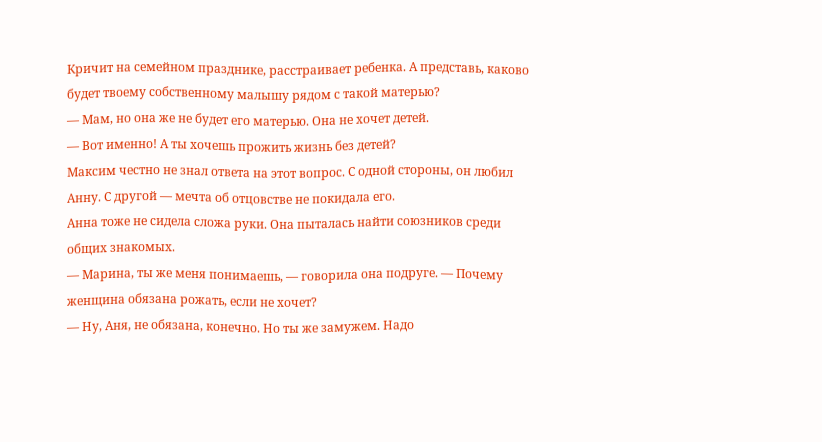Кричит на семейном празднике, расстраивает ребенка. А представь, каково будет твоему собственному малышу рядом с такой матерью?
— Мам, но она же не будет его матерью. Она не хочет детей.
— Вот именно! А ты хочешь прожить жизнь без детей?
Максим честно не знал ответа на этот вопрос. С одной стороны, он любил Анну. С другой — мечта об отцовстве не покидала его.
Анна тоже не сидела сложа руки. Она пыталась найти союзников среди общих знакомых.
— Марина, ты же меня понимаешь, — говорила она подруге. — Почему женщина обязана рожать, если не хочет?
— Ну, Аня, не обязана, конечно. Но ты же замужем. Надо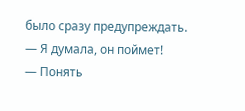было сразу предупреждать.
— Я думала, он поймет!
— Понять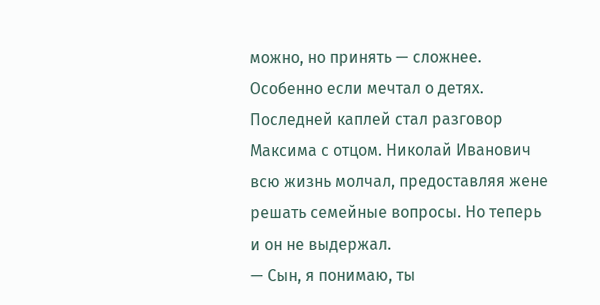можно, но принять — сложнее. Особенно если мечтал о детях.
Последней каплей стал разговор Максима с отцом. Николай Иванович всю жизнь молчал, предоставляя жене решать семейные вопросы. Но теперь и он не выдержал.
— Сын, я понимаю, ты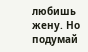любишь жену. Но подумай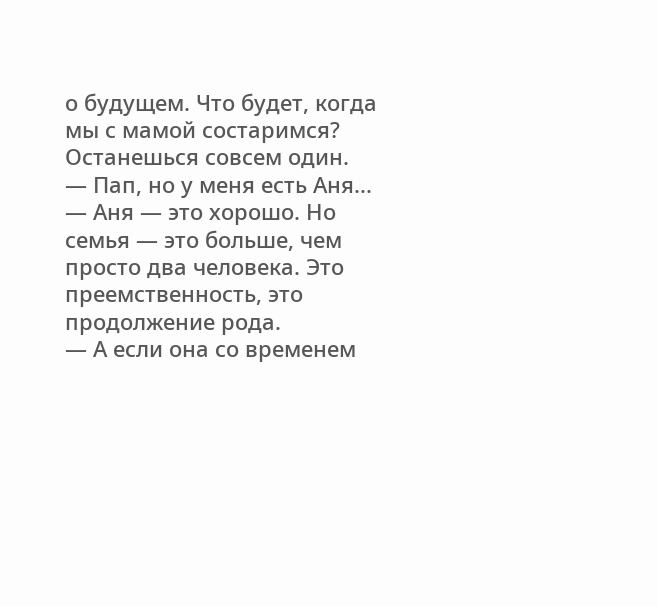о будущем. Что будет, когда мы с мамой состаримся? Останешься совсем один.
— Пап, но у меня есть Аня...
— Аня — это хорошо. Но семья — это больше, чем просто два человека. Это преемственность, это продолжение рода.
— А если она со временем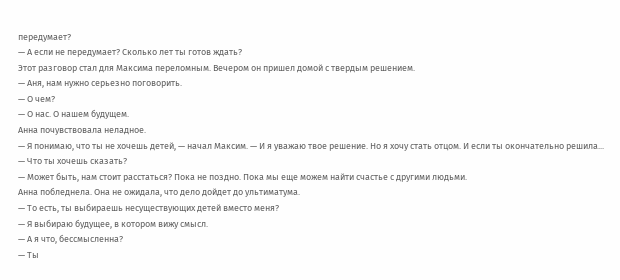передумает?
— А если не передумает? Сколько лет ты готов ждать?
Этот разговор стал для Максима переломным. Вечером он пришел домой с твердым решением.
— Аня, нам нужно серьезно поговорить.
— О чем?
— О нас. О нашем будущем.
Анна почувствовала неладное.
— Я понимаю, что ты не хочешь детей, — начал Максим. — И я уважаю твое решение. Но я хочу стать отцом. И если ты окончательно решила...
— Что ты хочешь сказать?
— Может быть, нам стоит расстаться? Пока не поздно. Пока мы еще можем найти счастье с другими людьми.
Анна побледнела. Она не ожидала, что дело дойдет до ультиматума.
— То есть, ты выбираешь несуществующих детей вместо меня?
— Я выбираю будущее, в котором вижу смысл.
— А я что, бессмысленна?
— Ты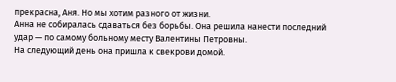прекрасна, Аня. Но мы хотим разного от жизни.
Анна не собиралась сдаваться без борьбы. Она решила нанести последний удар — по самому больному месту Валентины Петровны.
На следующий день она пришла к свекрови домой.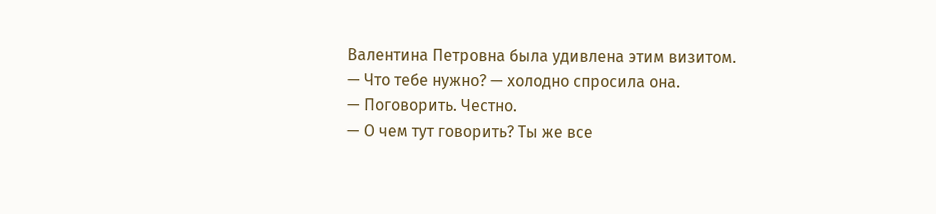Валентина Петровна была удивлена этим визитом.
— Что тебе нужно? — холодно спросила она.
— Поговорить. Честно.
— О чем тут говорить? Ты же все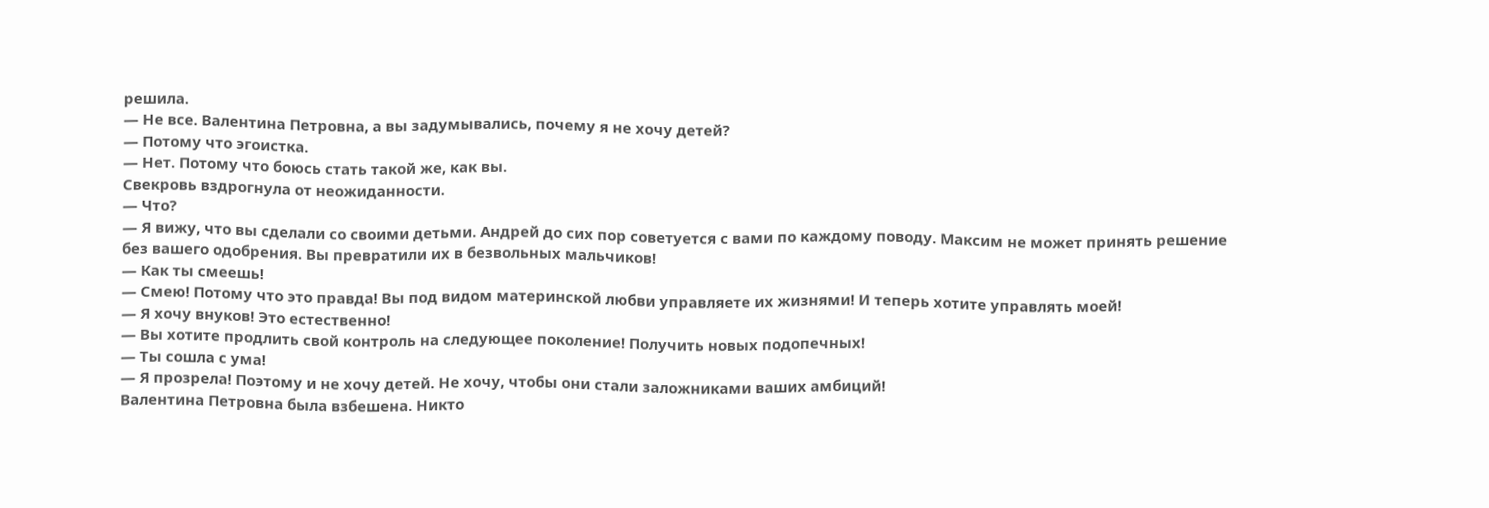решила.
— Не все. Валентина Петровна, а вы задумывались, почему я не хочу детей?
— Потому что эгоистка.
— Нет. Потому что боюсь стать такой же, как вы.
Свекровь вздрогнула от неожиданности.
— Что?
— Я вижу, что вы сделали со своими детьми. Андрей до сих пор советуется с вами по каждому поводу. Максим не может принять решение без вашего одобрения. Вы превратили их в безвольных мальчиков!
— Как ты смеешь!
— Смею! Потому что это правда! Вы под видом материнской любви управляете их жизнями! И теперь хотите управлять моей!
— Я хочу внуков! Это естественно!
— Вы хотите продлить свой контроль на следующее поколение! Получить новых подопечных!
— Ты сошла с ума!
— Я прозрела! Поэтому и не хочу детей. Не хочу, чтобы они стали заложниками ваших амбиций!
Валентина Петровна была взбешена. Никто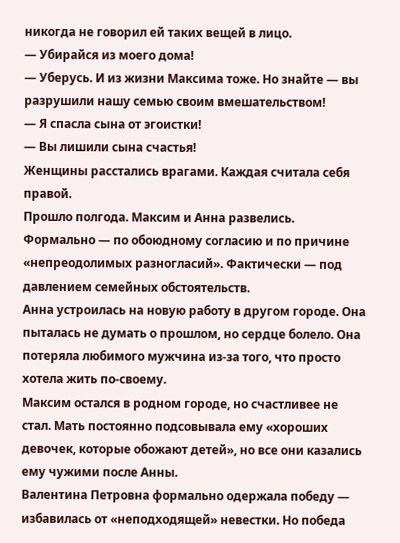никогда не говорил ей таких вещей в лицо.
— Убирайся из моего дома!
— Уберусь. И из жизни Максима тоже. Но знайте — вы разрушили нашу семью своим вмешательством!
— Я спасла сына от эгоистки!
— Вы лишили сына счастья!
Женщины расстались врагами. Каждая считала себя правой.
Прошло полгода. Максим и Анна развелись. Формально — по обоюдному согласию и по причине «непреодолимых разногласий». Фактически — под давлением семейных обстоятельств.
Анна устроилась на новую работу в другом городе. Она пыталась не думать о прошлом, но сердце болело. Она потеряла любимого мужчина из-за того, что просто хотела жить по-своему.
Максим остался в родном городе, но счастливее не стал. Мать постоянно подсовывала ему «хороших девочек, которые обожают детей», но все они казались ему чужими после Анны.
Валентина Петровна формально одержала победу — избавилась от «неподходящей» невестки. Но победа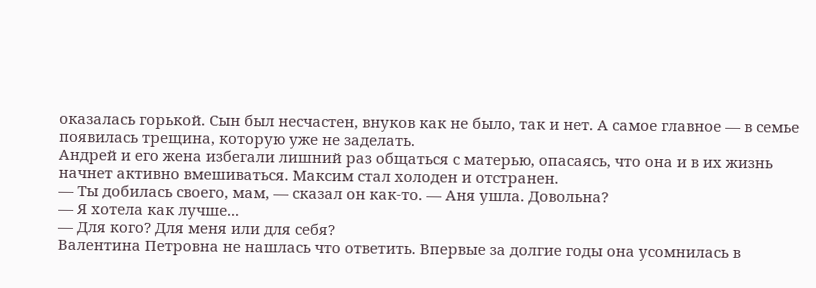оказалась горькой. Сын был несчастен, внуков как не было, так и нет. А самое главное — в семье появилась трещина, которую уже не заделать.
Андрей и его жена избегали лишний раз общаться с матерью, опасаясь, что она и в их жизнь начнет активно вмешиваться. Максим стал холоден и отстранен.
— Ты добилась своего, мам, — сказал он как-то. — Аня ушла. Довольна?
— Я хотела как лучше...
— Для кого? Для меня или для себя?
Валентина Петровна не нашлась что ответить. Впервые за долгие годы она усомнилась в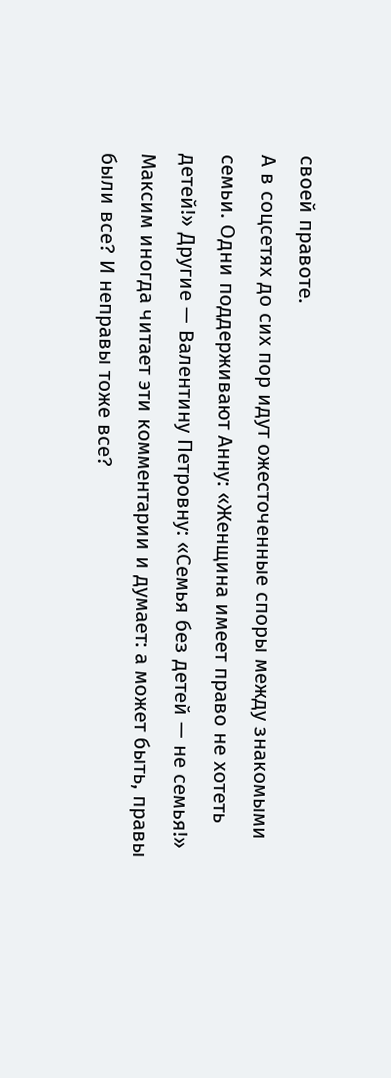своей правоте.
А в соцсетях до сих пор идут ожесточенные споры между знакомыми семьи. Одни поддерживают Анну: «Женщина имеет право не хотеть детей!» Другие — Валентину Петровну: «Семья без детей — не семья!»
Максим иногда читает эти комментарии и думает: а может быть, правы были все? И неправы тоже все?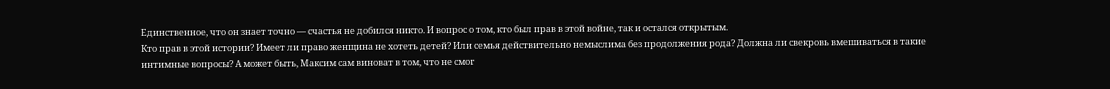Единственное, что он знает точно — счастья не добился никто. И вопрос о том, кто был прав в этой войне, так и остался открытым.
Кто прав в этой истории? Имеет ли право женщина не хотеть детей? Или семья действительно немыслима без продолжения рода? Должна ли свекровь вмешиваться в такие интимные вопросы? А может быть, Максим сам виноват в том, что не смог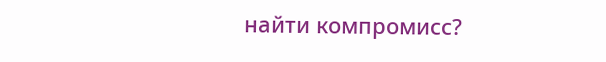найти компромисс?